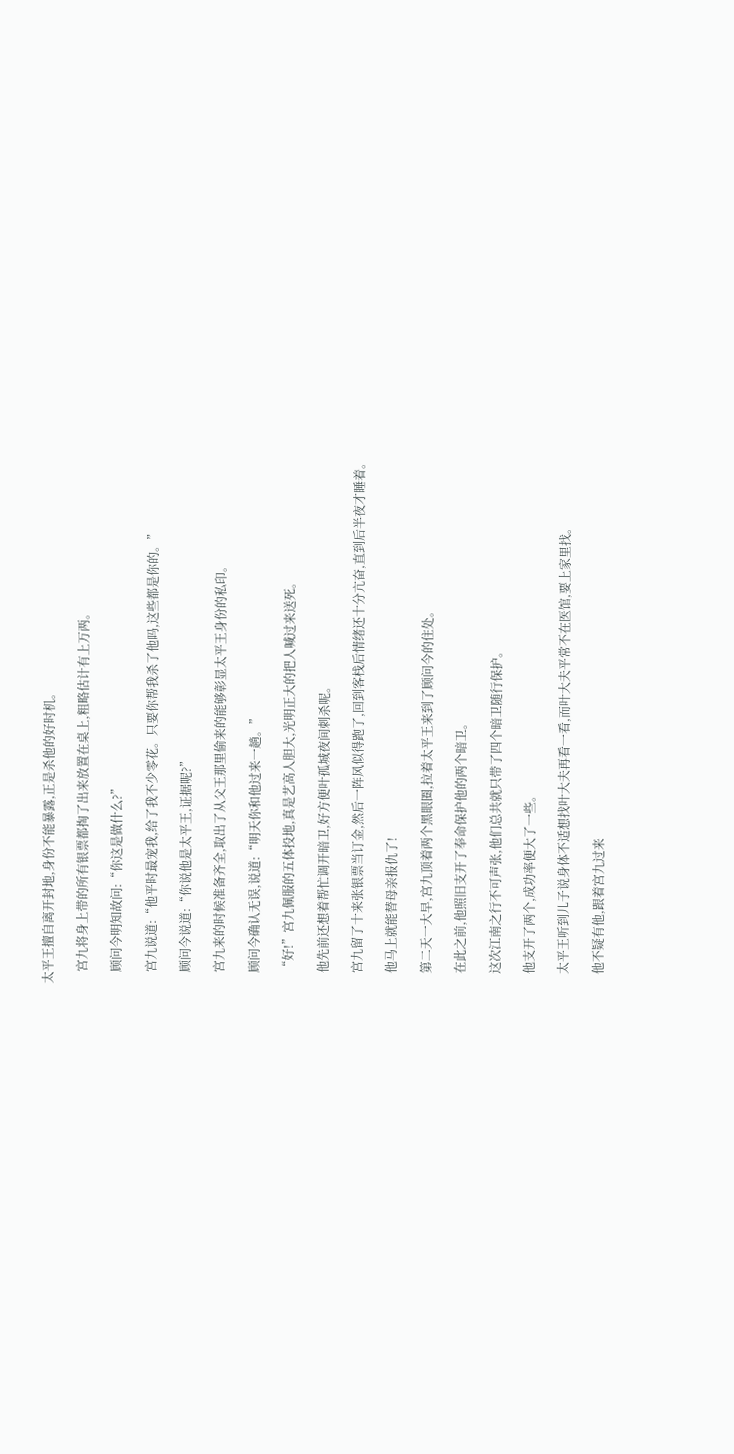太平王擅自离开封地,身份不能暴露,正是杀他的好时机。

    宫九将身上带的所有银票都掏了出来放置在桌上,粗略估计有上万两。

    顾问今明知故问:“你这是做什么?”

    宫九说道:“他平时最宠我,给了我不少零花。只要你帮我杀了他吗,这些都是你的。”

    顾问今说道:“你说他是太平王,证据呢?”

    宫九来的时候准备齐全,取出了从父王那里偷来的能够彰显太平王身份的私印。

    顾问今确认无误,说道:“明天你和他过来一趟。”

    “好!”宫九佩服的五体投地,真是艺高人胆大,光明正大的把人喊过来送死。

    他先前还想着帮忙调开暗卫,好方便叶孤城夜间刺杀呢。

    宫九留了十来张银票当订金,然后一阵风似得跑了,回到客栈后情绪还十分亢奋,直到后半夜才睡着。

    他马上就能替母亲报仇了!

    第二天一大早,宫九顶着两个黑眼圈,拉着太平王来到了顾问今的住处。

    在此之前,他照旧支开了奉命保护他的两个暗卫。

    这次江南之行不可声张,他们总共就只带了四个暗卫随行保护。

    他支开了两个,成功率便大了一些。

    太平王听到儿子说身体不适想找叶大夫再看一看,而叶大夫平常不在医馆,要上家里找。

    他不疑有他,跟着宫九过来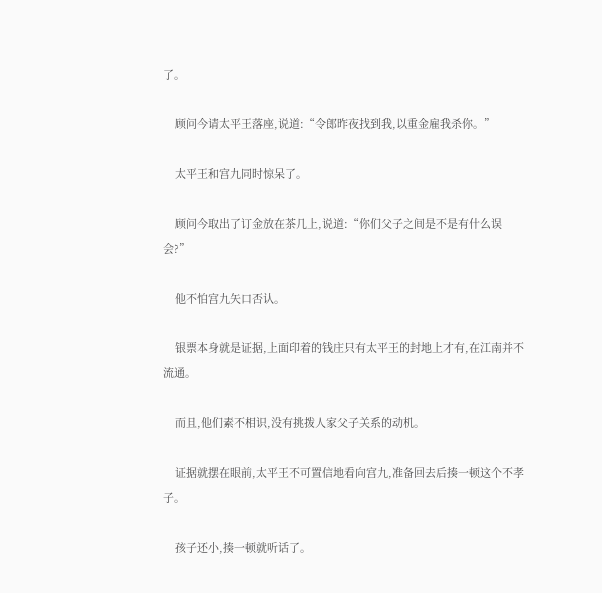了。

    顾问今请太平王落座,说道:“令郎昨夜找到我,以重金雇我杀你。”

    太平王和宫九同时惊呆了。

    顾问今取出了订金放在茶几上,说道:“你们父子之间是不是有什么误会?”

    他不怕宫九矢口否认。

    银票本身就是证据,上面印着的钱庄只有太平王的封地上才有,在江南并不流通。

    而且,他们素不相识,没有挑拨人家父子关系的动机。

    证据就摆在眼前,太平王不可置信地看向宫九,准备回去后揍一顿这个不孝子。

    孩子还小,揍一顿就听话了。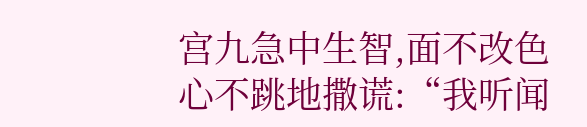宫九急中生智,面不改色心不跳地撒谎:“我听闻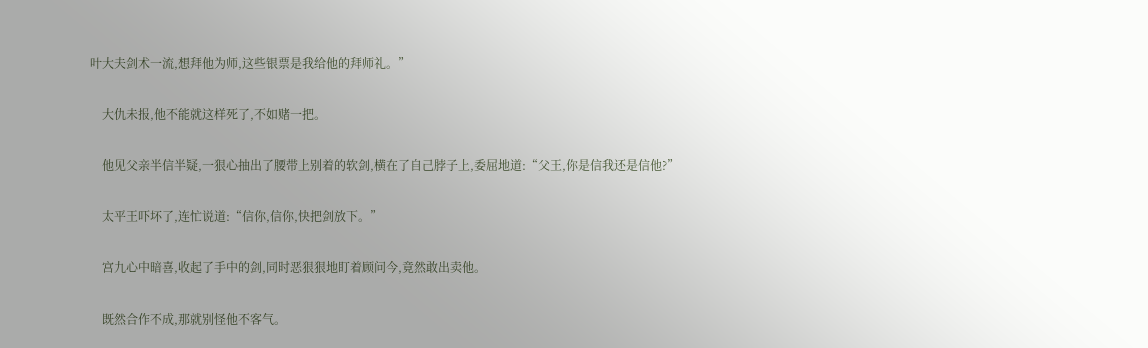叶大夫剑术一流,想拜他为师,这些银票是我给他的拜师礼。”

    大仇未报,他不能就这样死了,不如赌一把。

    他见父亲半信半疑,一狠心抽出了腰带上别着的软剑,横在了自己脖子上,委屈地道:“父王,你是信我还是信他?”

    太平王吓坏了,连忙说道:“信你,信你,快把剑放下。”

    宫九心中暗喜,收起了手中的剑,同时恶狠狠地盯着顾问今,竟然敢出卖他。

    既然合作不成,那就别怪他不客气。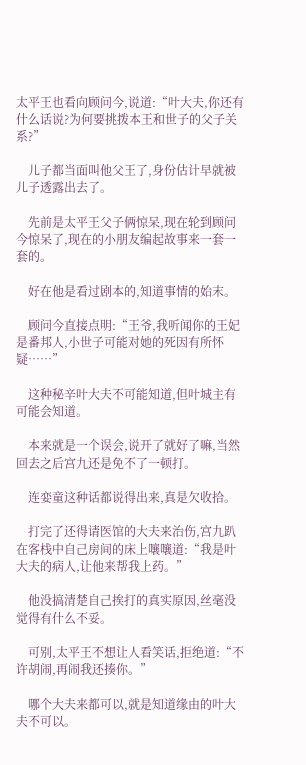太平王也看向顾问今,说道:“叶大夫,你还有什么话说?为何要挑拨本王和世子的父子关系?”

    儿子都当面叫他父王了,身份估计早就被儿子透露出去了。

    先前是太平王父子俩惊呆,现在轮到顾问今惊呆了,现在的小朋友编起故事来一套一套的。

    好在他是看过剧本的,知道事情的始末。

    顾问今直接点明:“王爷,我听闻你的王妃是番邦人,小世子可能对她的死因有所怀疑……”

    这种秘辛叶大夫不可能知道,但叶城主有可能会知道。

    本来就是一个误会,说开了就好了嘛,当然回去之后宫九还是免不了一顿打。

    连娈童这种话都说得出来,真是欠收拾。

    打完了还得请医馆的大夫来治伤,宫九趴在客栈中自己房间的床上嚷嚷道:“我是叶大夫的病人,让他来帮我上药。”

    他没搞清楚自己挨打的真实原因,丝毫没觉得有什么不妥。

    可别,太平王不想让人看笑话,拒绝道:“不许胡闹,再闹我还揍你。”

    哪个大夫来都可以,就是知道缘由的叶大夫不可以。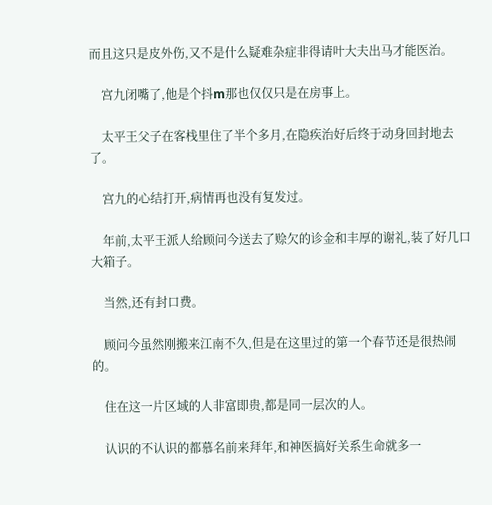而且这只是皮外伤,又不是什么疑难杂症非得请叶大夫出马才能医治。

    宫九闭嘴了,他是个抖m那也仅仅只是在房事上。

    太平王父子在客栈里住了半个多月,在隐疾治好后终于动身回封地去了。

    宫九的心结打开,病情再也没有复发过。

    年前,太平王派人给顾问今送去了赊欠的诊金和丰厚的谢礼,装了好几口大箱子。

    当然,还有封口费。

    顾问今虽然刚搬来江南不久,但是在这里过的第一个春节还是很热闹的。

    住在这一片区域的人非富即贵,都是同一层次的人。

    认识的不认识的都慕名前来拜年,和神医搞好关系生命就多一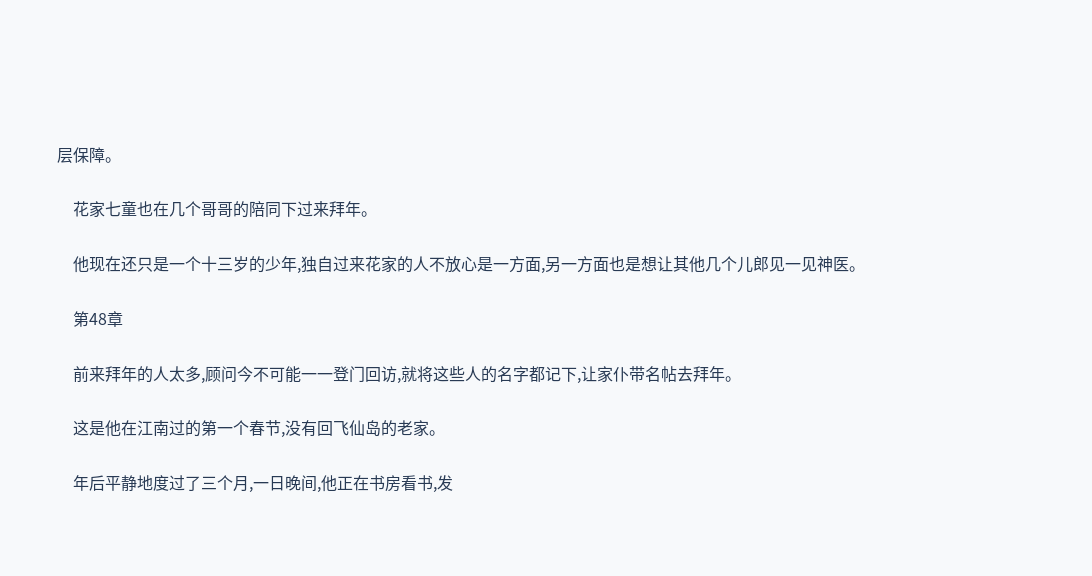层保障。

    花家七童也在几个哥哥的陪同下过来拜年。

    他现在还只是一个十三岁的少年,独自过来花家的人不放心是一方面,另一方面也是想让其他几个儿郎见一见神医。

    第48章

    前来拜年的人太多,顾问今不可能一一登门回访,就将这些人的名字都记下,让家仆带名帖去拜年。

    这是他在江南过的第一个春节,没有回飞仙岛的老家。

    年后平静地度过了三个月,一日晚间,他正在书房看书,发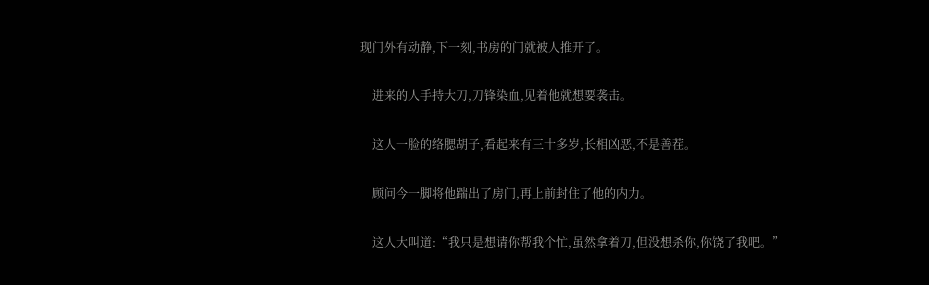现门外有动静,下一刻,书房的门就被人推开了。

    进来的人手持大刀,刀锋染血,见着他就想要袭击。

    这人一脸的络腮胡子,看起来有三十多岁,长相凶恶,不是善茬。

    顾问今一脚将他踹出了房门,再上前封住了他的内力。

    这人大叫道:“我只是想请你帮我个忙,虽然拿着刀,但没想杀你,你饶了我吧。”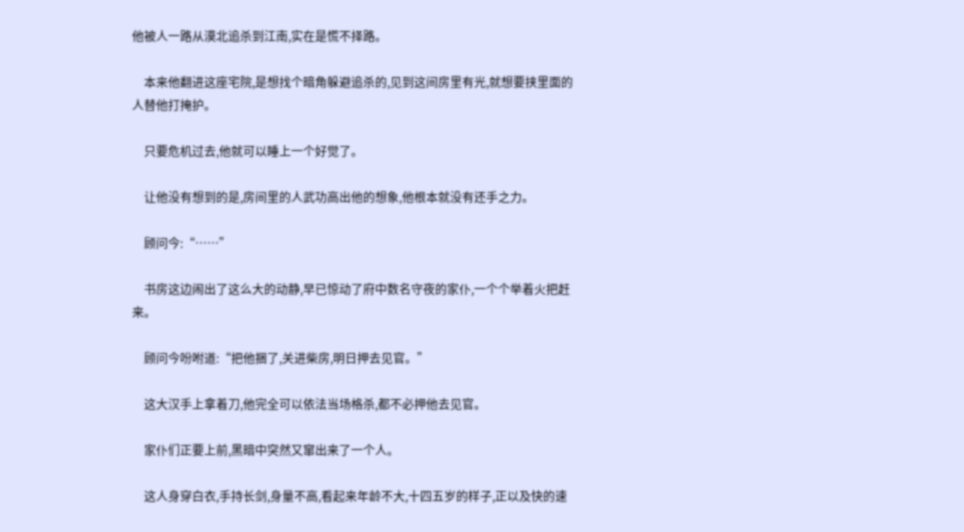他被人一路从漠北追杀到江南,实在是慌不择路。

    本来他翻进这座宅院,是想找个暗角躲避追杀的,见到这间房里有光,就想要挟里面的人替他打掩护。

    只要危机过去,他就可以睡上一个好觉了。

    让他没有想到的是,房间里的人武功高出他的想象,他根本就没有还手之力。

    顾问今:“……”

    书房这边闹出了这么大的动静,早已惊动了府中数名守夜的家仆,一个个举着火把赶来。

    顾问今吩咐道:“把他捆了,关进柴房,明日押去见官。”

    这大汉手上拿着刀,他完全可以依法当场格杀,都不必押他去见官。

    家仆们正要上前,黑暗中突然又窜出来了一个人。

    这人身穿白衣,手持长剑,身量不高,看起来年龄不大,十四五岁的样子,正以及快的速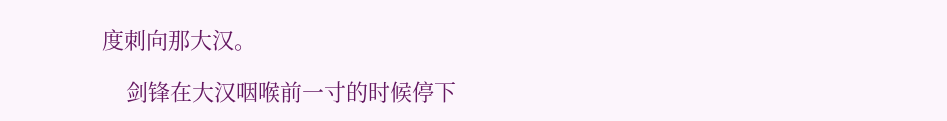度刺向那大汉。

    剑锋在大汉咽喉前一寸的时候停下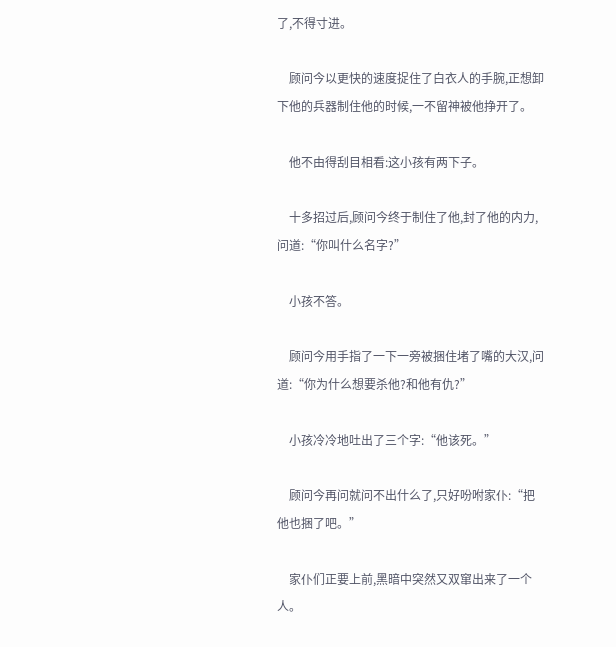了,不得寸进。

    顾问今以更快的速度捉住了白衣人的手腕,正想卸下他的兵器制住他的时候,一不留神被他挣开了。

    他不由得刮目相看:这小孩有两下子。

    十多招过后,顾问今终于制住了他,封了他的内力,问道:“你叫什么名字?”

    小孩不答。

    顾问今用手指了一下一旁被捆住堵了嘴的大汉,问道:“你为什么想要杀他?和他有仇?”

    小孩冷冷地吐出了三个字:“他该死。”

    顾问今再问就问不出什么了,只好吩咐家仆:“把他也捆了吧。”

    家仆们正要上前,黑暗中突然又双窜出来了一个人。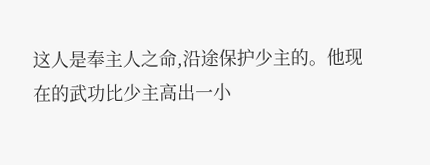这人是奉主人之命,沿途保护少主的。他现在的武功比少主高出一小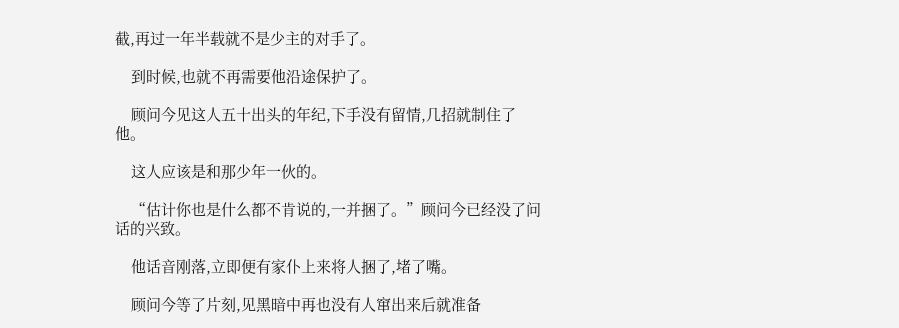截,再过一年半载就不是少主的对手了。

    到时候,也就不再需要他沿途保护了。

    顾问今见这人五十出头的年纪,下手没有留情,几招就制住了他。

    这人应该是和那少年一伙的。

    “估计你也是什么都不肯说的,一并捆了。”顾问今已经没了问话的兴致。

    他话音刚落,立即便有家仆上来将人捆了,堵了嘴。

    顾问今等了片刻,见黑暗中再也没有人窜出来后就准备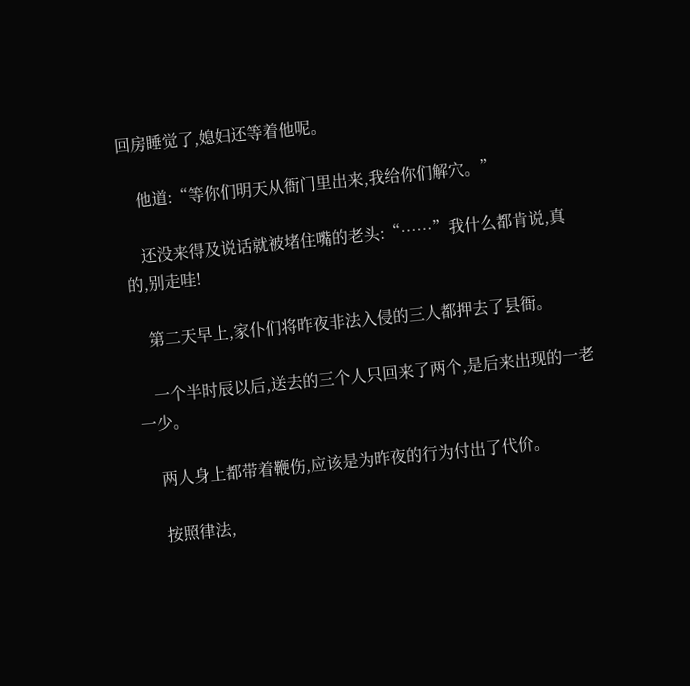回房睡觉了,媳妇还等着他呢。

    他道:“等你们明天从衙门里出来,我给你们解穴。”

    还没来得及说话就被堵住嘴的老头:“……”我什么都肯说,真的,别走哇!

    第二天早上,家仆们将昨夜非法入侵的三人都押去了县衙。

    一个半时辰以后,送去的三个人只回来了两个,是后来出现的一老一少。

    两人身上都带着鞭伤,应该是为昨夜的行为付出了代价。

    按照律法,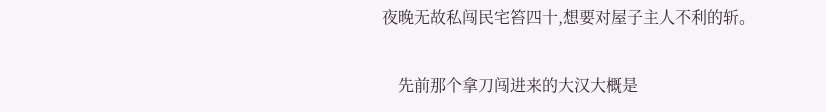夜晚无故私闯民宅笞四十,想要对屋子主人不利的斩。

    先前那个拿刀闯进来的大汉大概是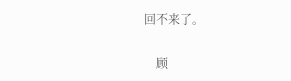回不来了。

    顾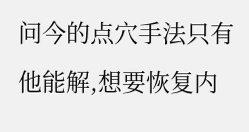问今的点穴手法只有他能解,想要恢复内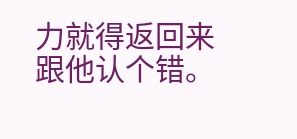力就得返回来跟他认个错。